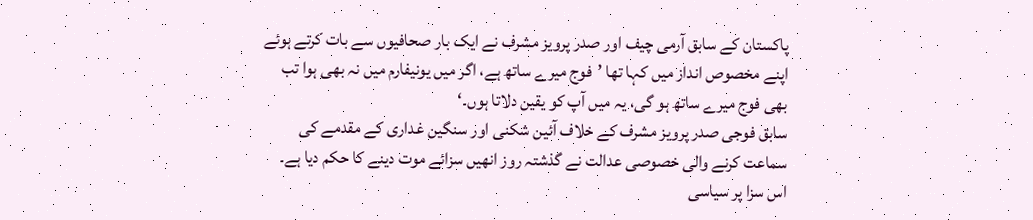پاکستان کے سابق آرمی چیف اور صدر پرویز مشرف نے ایک بار صحافیوں سے بات کرتے ہوئے اپنے مخصوص انداز میں کہا تھا ’فوج میرے ساتھ ہے، اگر میں یونیفارم میں نہ بھی ہوا تب بھی فوج میرے ساتھ ہو گی، یہ میں آپ کو یقین دلاتا ہوں۔‘
سابق فوجی صدر پرویز مشرف کے خلاف آئین شکنی اور سنگین غداری کے مقدمے کی سماعت کرنے والی خصوصی عدالت نے گذشتہ روز انھیں سزائے موت دینے کا حکم دیا ہے۔
اس سزا پر سیاسی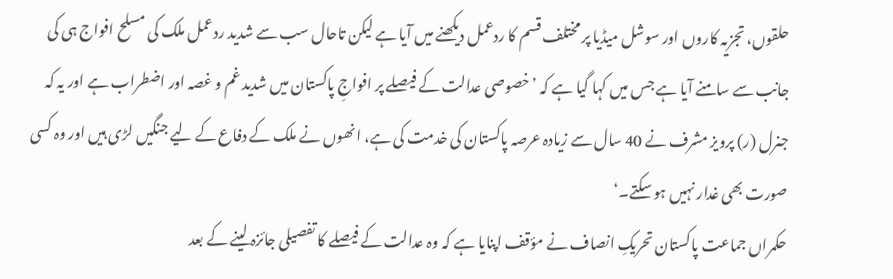حلقوں، تجزیہ کاروں اور سوشل میڈیا پر مختلف قسم کا ردعمل دیکھنے میں آیا ہے لیکن تاحال سب سے شدید ردعمل ملک کی مسلح افواج ہی کی جانب سے سامنے آیا ہے جس میں کہا گیا ہے کہ ’خصوصی عدالت کے فیصلے پر افواجِ پاکستان میں شدید غم و غصہ اور اضطراب ہے اور یہ کہ جنرل (ر) پرویز مشرف نے 40 سال سے زیادہ عرصہ پاکستان کی خدمت کی ہے، انھوں نے ملک کے دفاع کے لیے جنگیں لڑی ہیں اور وہ کسی صورت بھی غدار نہیں ہو سکتے۔‘
حکمراں جماعت پاکستان تحریکِ انصاف نے مؤقف اپنایا ہے کہ وہ عدالت کے فیصلے کا تفصیلی جائزہ لینے کے بعد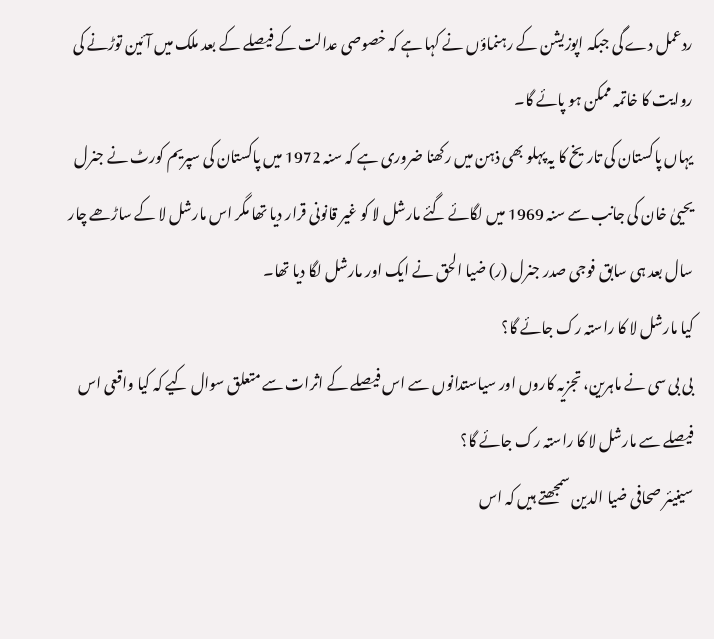ردعمل دے گی جبکہ اپوزیشن کے رہنماؤں نے کہا ہے کہ خصوصی عدالت کے فیصلے کے بعد ملک میں آئین توڑنے کی روایت کا خاتمہ ممکن ہو پائے گا۔
یہاں پاکستان کی تاریخ کا یہ پہلو بھی ذہن میں رکھنا ضروری ہے کہ سنہ 1972 میں پاکستان کی سپریم کورٹ نے جنرل یحییٰ خان کی جانب سے سنہ 1969 میں لگائے گئے مارشل لا کو غیر قانونی قرار دیا تھا مگر اس مارشل لا کے ساڑھے چار سال بعد ہی سابق فوجی صدر جنرل (ر) ضیا الحق نے ایک اور مارشل لگا دیا تھا۔
کیا مارشل لا کا راستہ رک جائے گا؟
بی بی سی نے ماہرین، تجزیہ کاروں اور سیاستدانوں سے اس فیصلے کے اثرات سے متعلق سوال کیے کہ کیا واقعی اس فیصلے سے مارشل لا کا راستہ رک جائے گا؟
سینیئر صحافی ضیا الدین سمجھتے ہیں کہ اس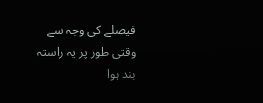فیصلے کی وجہ سے وقتی طور پر یہ راستہ بند ہوا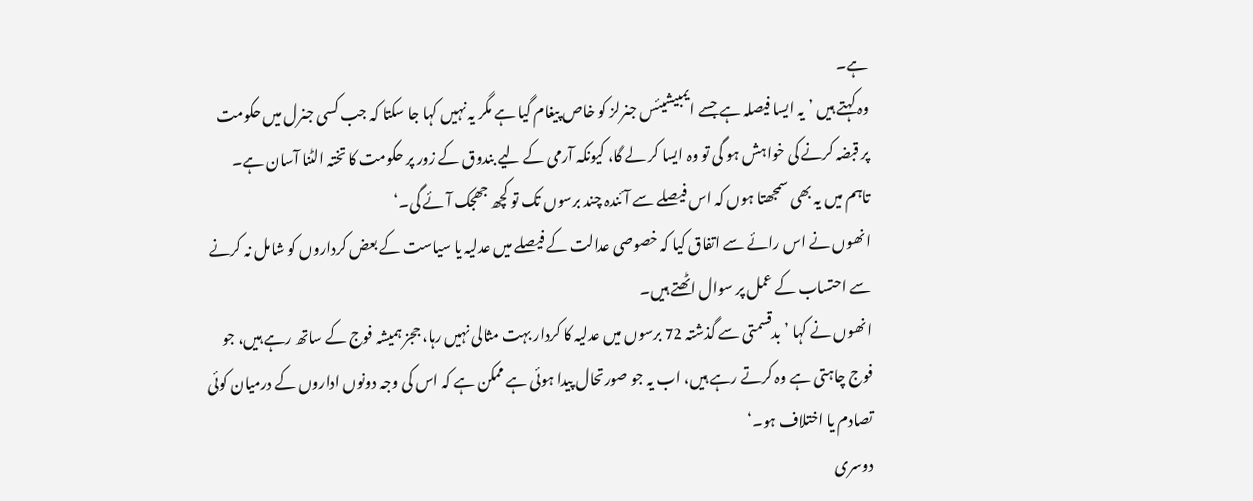ہے۔
وہ کہتے ہیں ’یہ ایسا فیصلہ ہے جسے ایمبیشیئس جنرلز کو خاص پیغام گیا ہے مگر یہ نہیں کہا جا سکتا کہ جب کسی جنرل میں حکومت پر قبضہ کرنے کی خواہش ہو گی تو وہ ایسا کر لے گا، کیونکہ آرمی کے لیے بندوق کے زور پر حکومت کا تختہ الٹنا آسان ہے۔ تاہم میں یہ بھی سمجھتا ہوں کہ اس فیصلے سے آئندہ چند برسوں تک تو کچھ جھجک آئے گی۔‘
انھوں نے اس رائے سے اتفاق کیا کہ خصوصی عدالت کے فیصلے میں عدلیہ یا سیاست کے بعض کرداروں کو شامل نہ کرنے سے احتساب کے عمل پر سوال اٹھتے ہیں۔
انھوں نے کہا ’بدقسمتی سے گذشتہ 72 برسوں میں عدلیہ کا کردار بہت مثالی نہیں رہا، ججز ہمیشہ فوج کے ساتھ رہے ہیں، جو فوج چاہتی ہے وہ کرتے رہے ہیں، اب یہ جو صورتحال پیدا ہوئی ہے ممکن ہے کہ اس کی وجہ دونوں اداروں کے درمیان کوئی تصادم یا اختلاف ہو۔‘
دوسری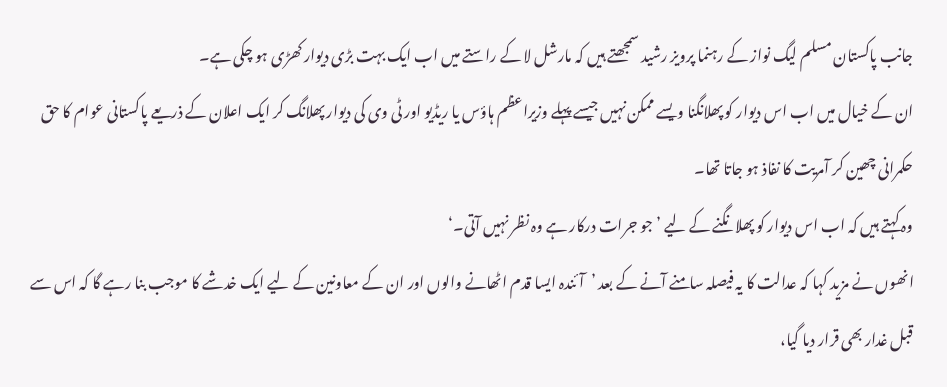جانب پاکستان مسلم لیگ نواز کے رہنما پرویز رشید سمجھتے ہیں کہ مارشل لا کے راستے میں اب ایک بہت بڑی دیوار کھڑی ہو چکی ہے۔
ان کے خیال میں اب اس دیوار کو پھلانگنا ویسے ممکن نہیں جیسے پہلے وزیراعظم ہاؤس یا ریڈیو اور ٹی وی کی دیوار پھلانگ کر ایک اعلان کے ذریعے پاکستانی عوام کا حق حکمرانی چھین کر آمریت کا نفاذ ہو جاتا تھا۔
وہ کہتے ہیں کہ اب اس دیوار کو پھلانگنے کے لیے ’جو جرات درکار ہے وہ نظر نہیں آتی۔‘
انھوں نے مزید کہا کہ عدالت کا یہ فیصلہ سامنے آنے کے بعد ’آئندہ ایسا قدم اٹھانے والوں اور ان کے معاونین کے لیے ایک خدشے کا موجب بنا رہے گا کہ اس سے قبل غدار بھی قرار دیا گیا،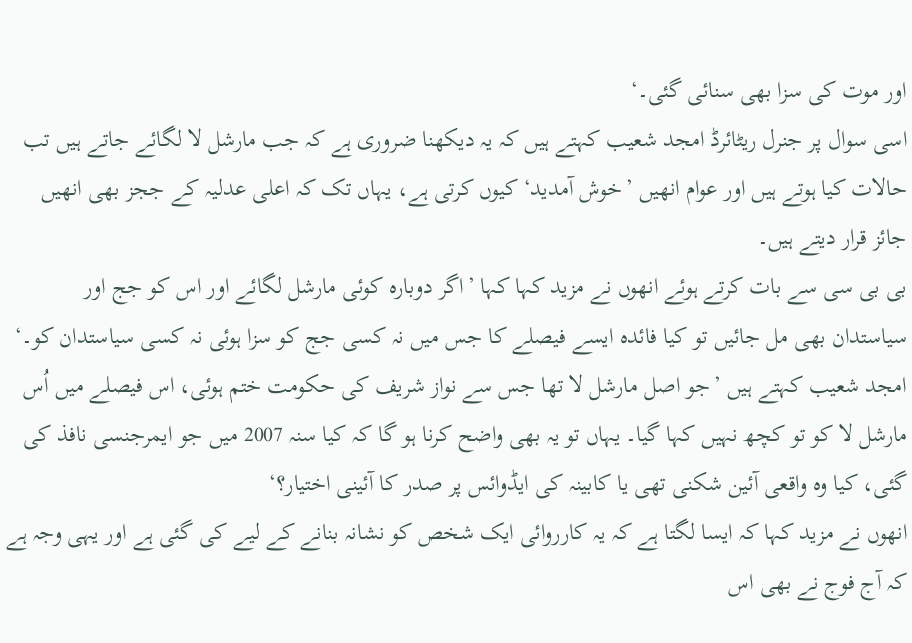اور موت کی سزا بھی سنائی گئی۔‘
اسی سوال پر جنرل ریٹائرڈ امجد شعیب کہتے ہیں کہ یہ دیکھنا ضروری ہے کہ جب مارشل لا لگائے جاتے ہیں تب حالات کیا ہوتے ہیں اور عوام انھیں ’خوش آمدید‘ کیوں کرتی ہے، یہاں تک کہ اعلی عدلیہ کے ججز بھی انھیں جائز قرار دیتے ہیں۔
بی بی سی سے بات کرتے ہوئے انھوں نے مزید کہا کہا ’اگر دوبارہ کوئی مارشل لگائے اور اس کو جج اور سیاستدان بھی مل جائیں تو کیا فائدہ ایسے فیصلے کا جس میں نہ کسی جج کو سزا ہوئی نہ کسی سیاستدان کو۔‘
امجد شعیب کہتے ہیں ’جو اصل مارشل لا تھا جس سے نواز شریف کی حکومت ختم ہوئی، اس فیصلے میں اُس مارشل لا کو تو کچھ نہیں کہا گیا۔ یہاں تو یہ بھی واضح کرنا ہو گا کہ کیا سنہ 2007 میں جو ایمرجنسی نافذ کی گئی، کیا وہ واقعی آئین شکنی تھی یا کابینہ کی ایڈوائس پر صدر کا آئینی اختیار؟‘
انھوں نے مزید کہا کہ ایسا لگتا ہے کہ یہ کارروائی ایک شخص کو نشانہ بنانے کے لیے کی گئی ہے اور یہی وجہ ہے کہ آج فوج نے بھی اس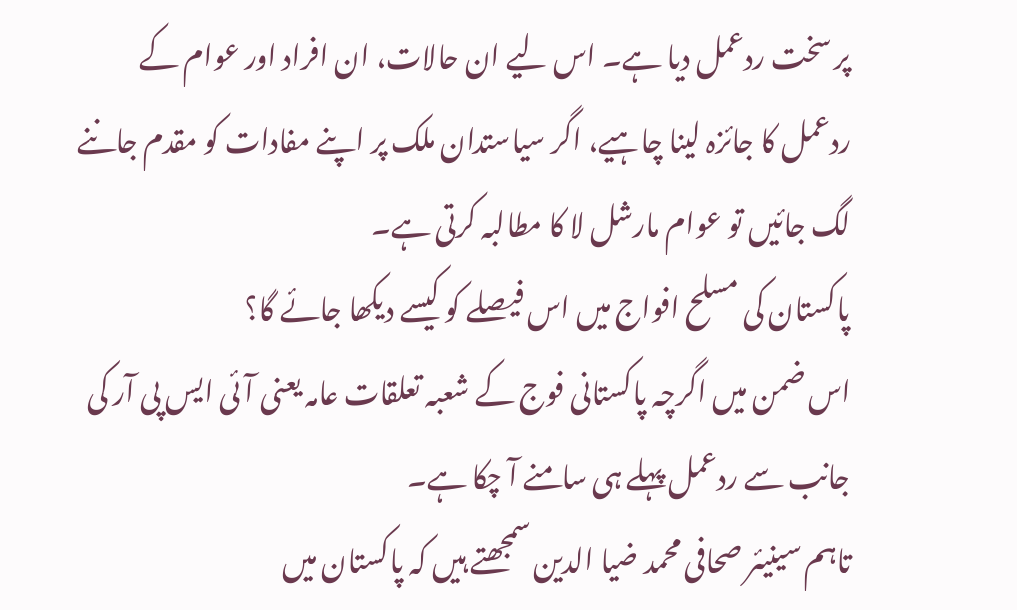پر سخت ردعمل دیا ہے۔ اس لیے ان حالات، ان افراد اور عوام کے ردعمل کا جائزہ لینا چاہیے، اگر سیاستدان ملک پر اپنے مفادات کو مقدم جاننے لگ جائیں تو عوام مارشل لا کا مطالبہ کرتی ہے۔
پاکستان کی مسلح افواج میں اس فیصلے کو کیسے دیکھا جائے گا؟
اس ضمن میں اگرچہ پاکستانی فوج کے شعبہ تعلقات عامہ یعنی آئی ایس پی آر کی جانب سے ردعمل پہلے ہی سامنے آ چکا ہے۔
تاہم سینیئر صحافی محمد ضیا الدین سمجھتے ہیں کہ پاکستان میں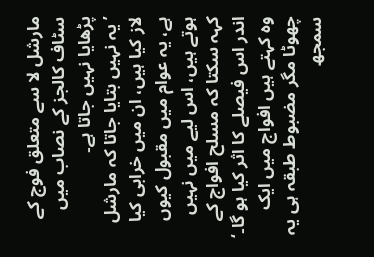مارشل لا سے متعلق فوج کے سٹاف کالجز کے نصاب میں پڑھایا نہیں جاتا ہے۔
’یہ نہیں بتایا جاتا کہ مارشل لاز کیا ہیں، ان میں خرابی کیا ہے، یہ عوام میں مقبول کیوں ہوتے ہیں، اس لیے میں نہیں کہہ سکتا کہ مسلح افواج کے اندر اس فیصلے کا اثر کیا ہو گا۔‘
وہ کہتے ہیں افواج میں ایک چھوٹا مگر مضبوط طبقہ ہی یہ سمجھ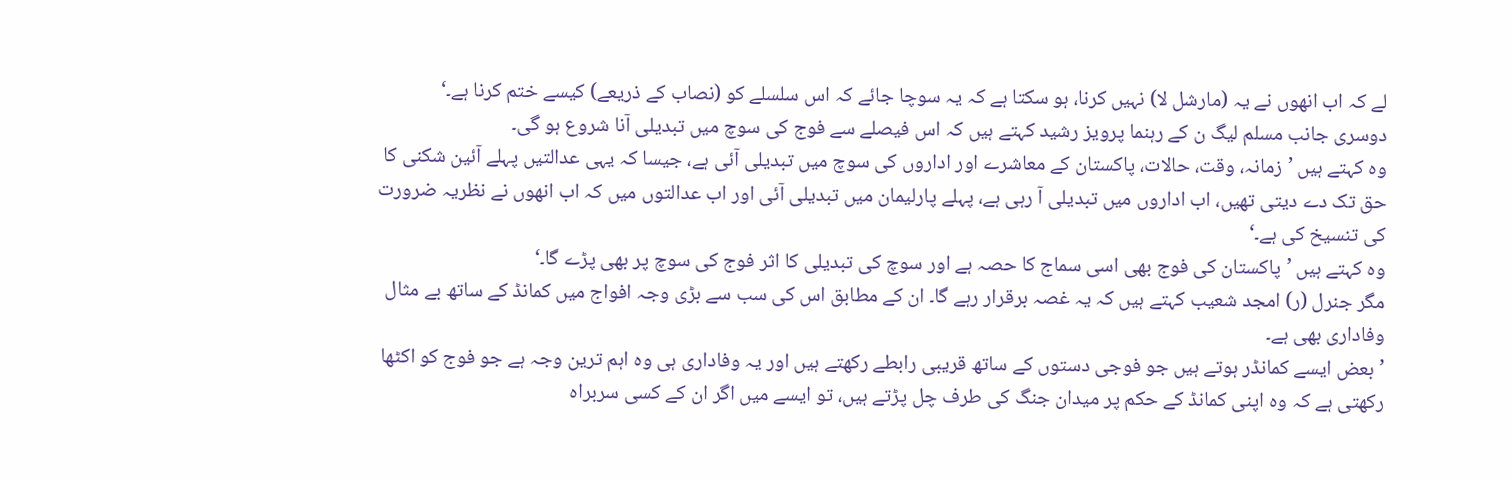لے کہ اب انھوں نے یہ (مارشل لا) نہیں کرنا، ہو سکتا ہے کہ یہ سوچا جائے کہ اس سلسلے کو (نصاب کے ذریعے) کیسے ختم کرنا ہے۔‘
دوسری جانب مسلم لیگ ن کے رہنما پرویز رشید کہتے ہیں کہ اس فیصلے سے فوج کی سوچ میں تبدیلی آنا شروع ہو گی۔
وہ کہتے ہیں ’زمانہ، وقت، حالات، پاکستان کے معاشرے اور اداروں کی سوچ میں تبدیلی آئی ہے، جیسا کہ یہی عدالتیں پہلے آئین شکنی کا حق تک دے دیتی تھیں، اب اداروں میں تبدیلی آ رہی ہے، پہلے پارلیمان میں تبدیلی آئی اور اب عدالتوں میں کہ اب انھوں نے نظریہ ضرورت کی تنسیخ کی ہے۔‘
وہ کہتے ہیں ’پاکستان کی فوج بھی اسی سماج کا حصہ ہے اور سوچ کی تبدیلی کا اثر فوج کی سوچ پر بھی پڑے گا۔‘
مگر جنرل (ر) امجد شعیب کہتے ہیں کہ یہ غصہ برقرار رہے گا۔ ان کے مطابق اس کی سب سے بڑی وجہ افواج میں کمانڈ کے ساتھ بے مثال وفاداری بھی ہے۔
’بعض ایسے کمانڈر ہوتے ہیں جو فوجی دستوں کے ساتھ قریبی رابطے رکھتے ہیں اور یہ وفاداری ہی وہ اہم ترین وجہ ہے جو فوج کو اکٹھا رکھتی ہے کہ وہ اپنی کمانڈ کے حکم پر میدان جنگ کی طرف چل پڑتے ہیں، تو ایسے میں اگر ان کے کسی سربراہ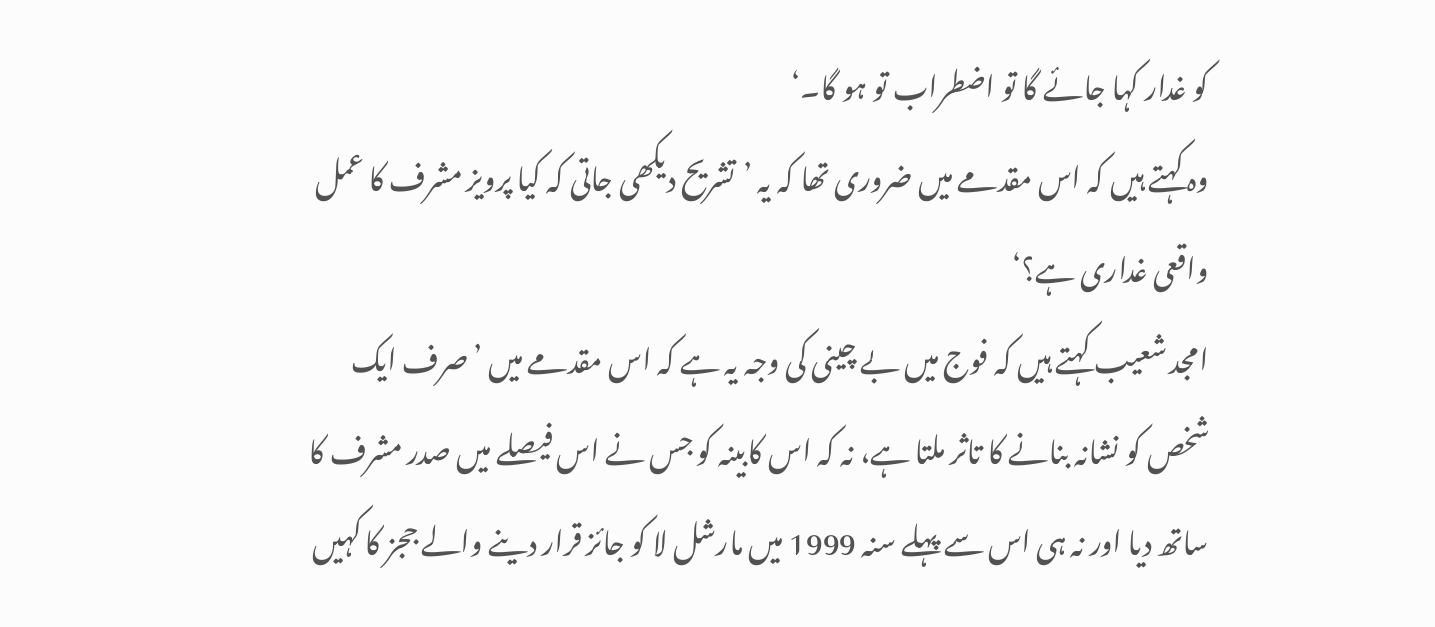کو غدار کہا جائے گا تو اضطراب تو ہو گا۔‘
وہ کہتے ہیں کہ اس مقدمے میں ضروری تھا کہ یہ ’تشریح دیکھی جاتی کہ کیا پرویز مشرف کا عمل واقعی غداری ہے؟‘
امجد شعیب کہتے ہیں کہ فوج میں بے چینی کی وجہ یہ ہے کہ اس مقدمے میں ’صرف ایک شخص کو نشانہ بنانے کا تاثر ملتا ہے، نہ کہ اس کابینہ کو جس نے اس فیصلے میں صدر مشرف کا ساتھ دیا اور نہ ہی اس سے پہلے سنہ 1999 میں مارشل لا کو جائز قرار دینے والے ججز کا کہیں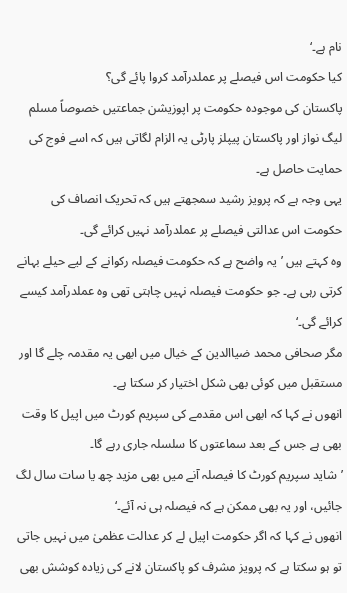نام ہے۔‘
کیا حکومت اس فیصلے پر عملدرآمد کروا پائے گی؟
پاکستان کی موجودہ حکومت پر اپوزیشن جماعتیں خصوصاً مسلم لیگ نواز اور پاکستان پیپلز پارٹی یہ الزام لگاتی ہیں کہ اسے فوج کی حمایت حاصل ہے۔
یہی وجہ ہے کہ پرویز رشید سمجھتے ہیں کہ تحریک انصاف کی حکومت اس عدالتی فیصلے پر عملدرآمد نہیں کرائے گی۔
وہ کہتے ہیں ’یہ واضح ہے کہ حکومت فیصلہ رکوانے کے لیے حیلے بہانے کرتی رہی ہے۔ جو حکومت فیصلہ نہیں چاہتی تھی وہ عملدرآمد کیسے کرائے گی۔‘
مگر صحافی محمد ضیاالدین کے خیال میں ابھی یہ مقدمہ چلے گا اور مستقبل میں کوئی بھی شکل اختیار کر سکتا ہے۔
انھوں نے کہا کہ ابھی اس مقدمے کی سپریم کورٹ میں اپیل کا وقت بھی ہے جس کے بعد سماعتوں کا سلسلہ جاری رہے گا۔
’شاید سپریم کورٹ کا فیصلہ آنے میں بھی مزید چھ یا سات سال لگ جائیں، اور یہ بھی ممکن ہے کہ فیصلہ ہی نہ آئے۔‘
انھوں نے کہا کہ اگر حکومت اپیل لے کر عدالت عظمیٰ میں نہیں جاتی تو ہو سکتا ہے کہ پرویز مشرف کو پاکستان لانے کی زیادہ کوشش بھی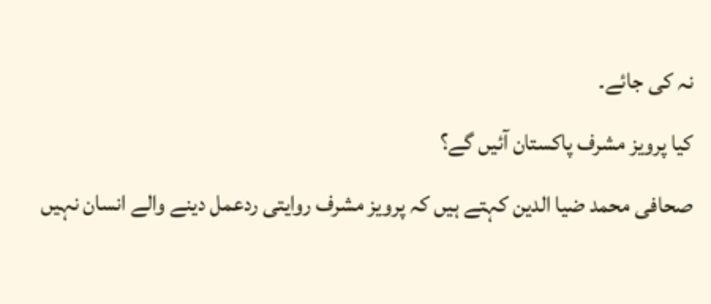نہ کی جائے۔
کیا پرویز مشرف پاکستان آئیں گے؟
صحافی محمد ضیا الدین کہتے ہیں کہ پرویز مشرف روایتی ردعمل دینے والے انسان نہیں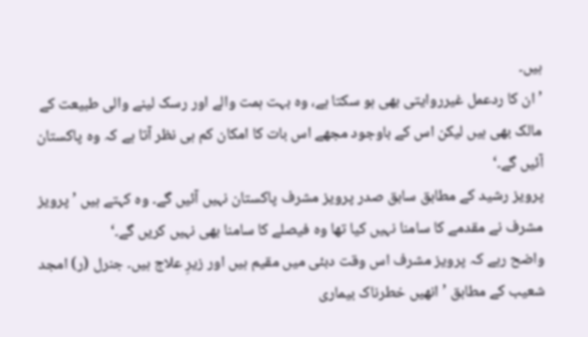ہیں۔
’ان کا ردعمل غیرروایتی بھی ہو سکتا ہے، وہ بہت ہمت والے اور رسک لینے والی طبیعت کے مالک بھی ہیں لیکن اس کے باوجود مجھے اس بات کا امکان کم ہی نظر آتا ہے کہ وہ پاکستان آئیں گے۔‘
پرویز رشید کے مطابق سابق صدر پرویز مشرف پاکستان نہیں آئیں گے۔ وہ کہتے ہیں ’پرویز مشرف نے مقدمے کا سامنا نہیں کیا تھا وہ فیصلے کا سامنا بھی نہیں کریں گے۔‘
واضح رہے کہ پرویز مشرف اس وقت دبئی میں مقیم ہیں اور زیرِ علاج ہیں۔ جنرل (ر) امجد شعیب کے مطابق ’انھیں خطرناک بیماری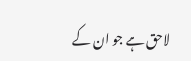لاحق ہے جو ان کے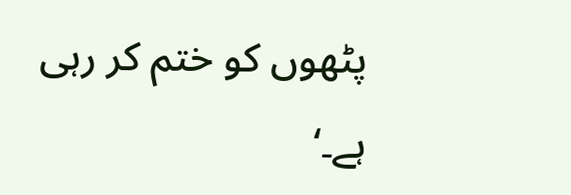پٹھوں کو ختم کر رہی ہے۔‘